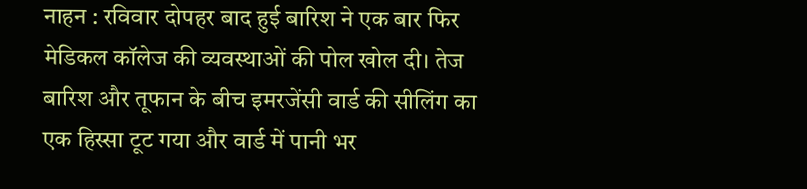नाहन : रविवार दोपहर बाद हुई बारिश ने एक बार फिर मेडिकल कॉलेज की व्यवस्थाओं की पोल खोल दी। तेज बारिश और तूफान के बीच इमरजेंसी वार्ड की सीलिंग का एक हिस्सा टूट गया और वार्ड में पानी भर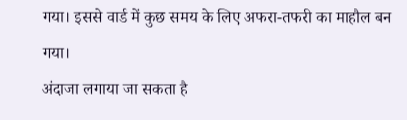गया। इससे वार्ड में कुछ समय के लिए अफरा-तफरी का माहौल बन गया।
अंदाजा लगाया जा सकता है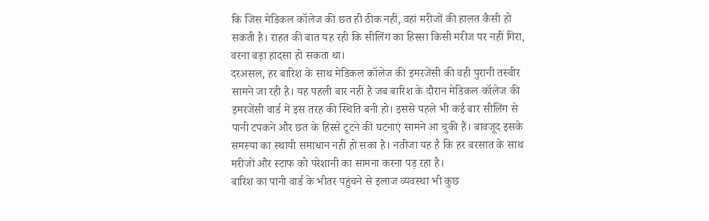कि जिस मेडिकल कॉलेज की छत ही ठीक नहीं, वहां मरीजों की हालत कैसी हो सकती है। राहत की बात यह रही कि सीलिंग का हिस्सा किसी मरीज पर नहीं गिरा, वरना बड़ा हादसा हो सकता था।
दरअसल, हर बारिश के साथ मेडिकल कॉलेज की इमरजेंसी की वही पुरानी तस्वीर सामने जा रही है। यह पहली बार नहीं है जब बारिश के दौरान मेडिकल कॉलेज की इमरजेंसी वार्ड में इस तरह की स्थिति बनी हो। इससे पहले भी कई बार सीलिंग से पानी टपकने और छत के हिस्से टूटने की घटनाएं सामने आ चुकी हैं। बावजूद इसके समस्या का स्थायी समाधान नहीं हो सका है। नतीजा यह है कि हर बरसात के साथ मरीजों और स्टाफ को परेशानी का सामना करना पड़ रहा है।
बारिश का पानी वार्ड के भीतर पहुंचने से इलाज व्यवस्था भी कुछ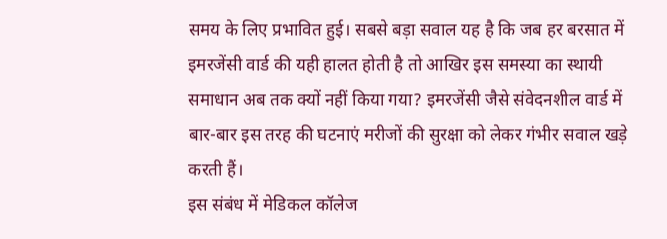समय के लिए प्रभावित हुई। सबसे बड़ा सवाल यह है कि जब हर बरसात में इमरजेंसी वार्ड की यही हालत होती है तो आखिर इस समस्या का स्थायी समाधान अब तक क्यों नहीं किया गया? इमरजेंसी जैसे संवेदनशील वार्ड में बार-बार इस तरह की घटनाएं मरीजों की सुरक्षा को लेकर गंभीर सवाल खड़े करती हैं।
इस संबंध में मेडिकल कॉलेज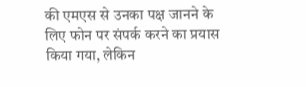की एमएस से उनका पक्ष जानने के लिए फोन पर संपर्क करने का प्रयास किया गया, लेकिन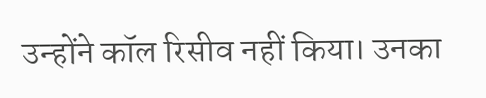उन्होंने कॉल रिसीव नहीं किया। उनका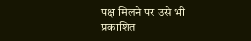पक्ष मिलने पर उसे भी प्रकाशित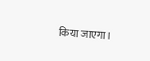किया जाएगा।